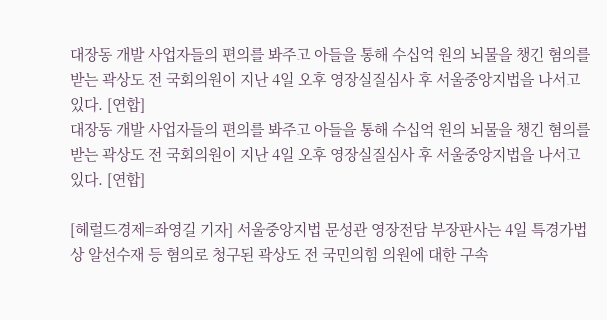대장동 개발 사업자들의 편의를 봐주고 아들을 통해 수십억 원의 뇌물을 챙긴 혐의를 받는 곽상도 전 국회의원이 지난 4일 오후 영장실질심사 후 서울중앙지법을 나서고 있다. [연합]
대장동 개발 사업자들의 편의를 봐주고 아들을 통해 수십억 원의 뇌물을 챙긴 혐의를 받는 곽상도 전 국회의원이 지난 4일 오후 영장실질심사 후 서울중앙지법을 나서고 있다. [연합]

[헤럴드경제=좌영길 기자] 서울중앙지법 문성관 영장전담 부장판사는 4일 특경가법상 알선수재 등 혐의로 청구된 곽상도 전 국민의힘 의원에 대한 구속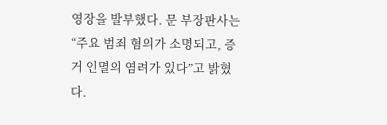영장을 발부했다. 문 부장판사는 “주요 범죄 혐의가 소명되고, 증거 인멸의 염려가 있다”고 밝혔다.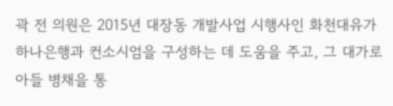곽 전 의원은 2015년 대장동 개발사업 시행사인 화천대유가 하나은행과 컨소시엄을 구성하는 데 도움을 주고, 그 대가로 아들 병채을 통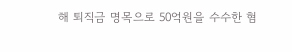해 퇴직금 명목으로 50억원을 수수한 혐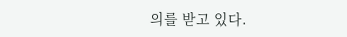의를 받고 있다.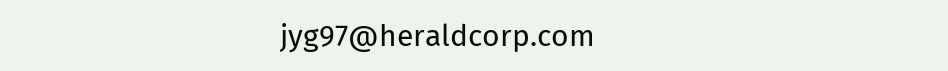jyg97@heraldcorp.com